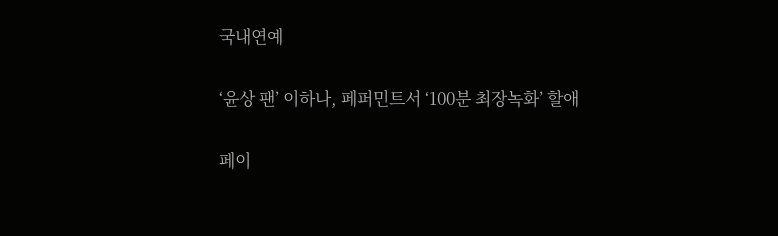국내연예

‘윤상 팬’ 이하나, 페퍼민트서 ‘100분 최장녹화’ 할애

페이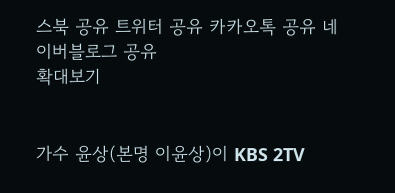스북 공유 트위터 공유 카카오톡 공유 네이버블로그 공유
확대보기


가수 윤상(본명 이윤상)이 KBS 2TV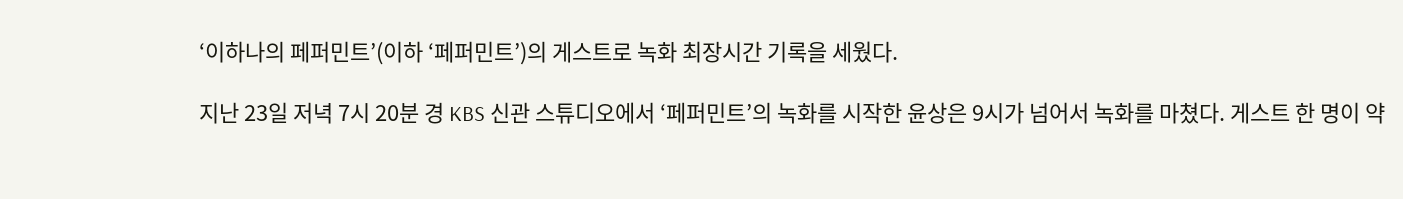‘이하나의 페퍼민트’(이하 ‘페퍼민트’)의 게스트로 녹화 최장시간 기록을 세웠다.

지난 23일 저녁 7시 20분 경 KBS 신관 스튜디오에서 ‘페퍼민트’의 녹화를 시작한 윤상은 9시가 넘어서 녹화를 마쳤다. 게스트 한 명이 약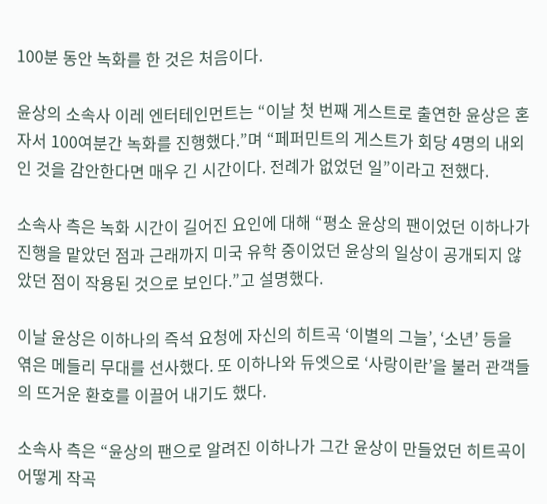100분 동안 녹화를 한 것은 처음이다.

윤상의 소속사 이레 엔터테인먼트는 “이날 첫 번째 게스트로 출연한 윤상은 혼자서 100여분간 녹화를 진행했다.”며 “페퍼민트의 게스트가 회당 4명의 내외인 것을 감안한다면 매우 긴 시간이다. 전례가 없었던 일”이라고 전했다.

소속사 측은 녹화 시간이 길어진 요인에 대해 “평소 윤상의 팬이었던 이하나가 진행을 맡았던 점과 근래까지 미국 유학 중이었던 윤상의 일상이 공개되지 않았던 점이 작용된 것으로 보인다.”고 설명했다.

이날 윤상은 이하나의 즉석 요청에 자신의 히트곡 ‘이별의 그늘’, ‘소년’ 등을 엮은 메들리 무대를 선사했다. 또 이하나와 듀엣으로 ‘사랑이란’을 불러 관객들의 뜨거운 환호를 이끌어 내기도 했다.

소속사 측은 “윤상의 팬으로 알려진 이하나가 그간 윤상이 만들었던 히트곡이 어떻게 작곡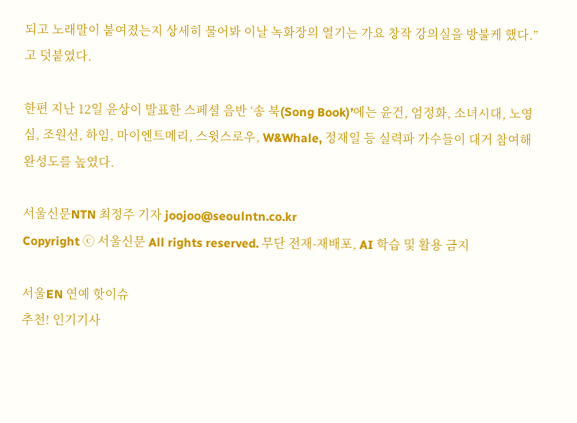되고 노래말이 붙여졌는지 상세히 물어봐 이날 녹화장의 열기는 가요 창작 강의실을 방불케 했다.”고 덧붙였다.

한편 지난 12일 윤상이 발표한 스페셜 음반 ‘송 북(Song Book)’에는 윤건, 엄정화, 소녀시대, 노영심, 조원선, 하임, 마이엔트메리, 스윗스로우, W&Whale, 정재일 등 실력파 가수들이 대거 참여해 완성도를 높였다.

서울신문NTN 최정주 기자 joojoo@seoulntn.co.kr
Copyright ⓒ 서울신문 All rights reserved. 무단 전재-재배포, AI 학습 및 활용 금지

서울EN 연예 핫이슈
추천! 인기기사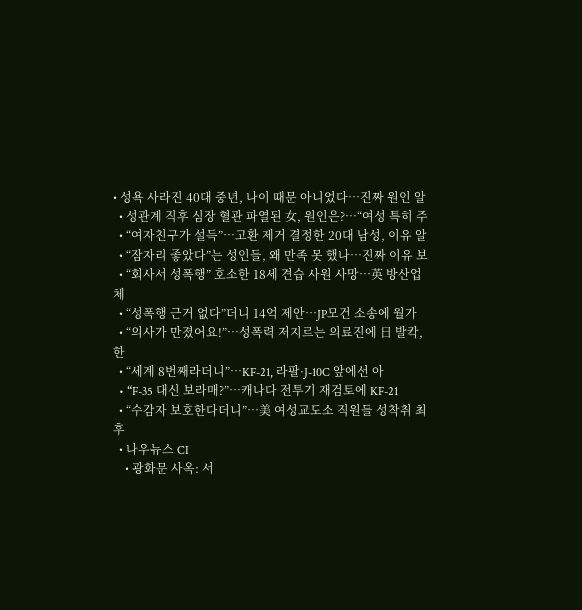• 성욕 사라진 40대 중년, 나이 때문 아니었다…진짜 원인 알
  • 성관계 직후 심장 혈관 파열된 女, 원인은?…“여성 특히 주
  • “여자친구가 설득”…고환 제거 결정한 20대 남성, 이유 알
  • “잠자리 좋았다”는 성인들, 왜 만족 못 했나…진짜 이유 보
  • “회사서 성폭행” 호소한 18세 견습 사원 사망…英 방산업체
  • “성폭행 근거 없다”더니 14억 제안…JP모건 소송에 월가
  • “의사가 만졌어요!”…성폭력 저지르는 의료진에 日 발칵, 한
  • “세계 8번째라더니”…KF-21, 라팔·J-10C 앞에선 아
  • “F-35 대신 보라매?”…캐나다 전투기 재검토에 KF-21
  • “수감자 보호한다더니”…美 여성교도소 직원들 성착취 최후
  • 나우뉴스 CI
    • 광화문 사옥: 서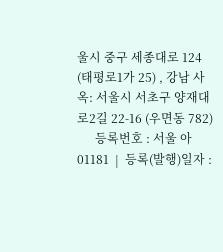울시 중구 세종대로 124 (태평로1가 25) , 강남 사옥: 서울시 서초구 양재대로2길 22-16 (우면동 782)
      등록번호 : 서울 아01181  |  등록(발행)일자 :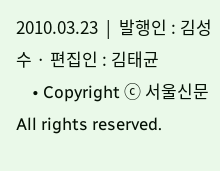2010.03.23  |  발행인 : 김성수 · 편집인 : 김태균
    • Copyright ⓒ 서울신문 All rights reserved.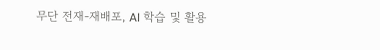무단 전재-재배포, AI 학습 및 활용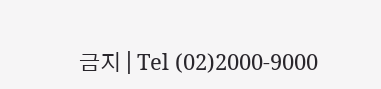금지 | Tel (02)2000-9000